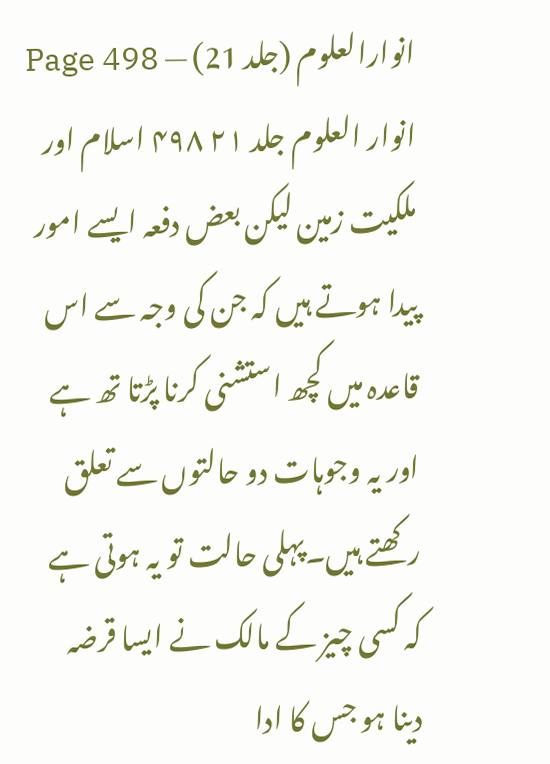انوارالعلوم (جلد 21) — Page 498
انوار العلوم جلد ۲۱ ۴۹۸ اسلام اور ملکیت زمین لیکن بعض دفعہ ایسے امور پیدا ہوتے ہیں کہ جن کی وجہ سے اس قاعدہ میں کچھ استشنی کرنا پڑتا تھ ہے اور یہ وجوہات دو حالتوں سے تعلق رکھتے ہیں۔پہلی حالت تو یہ ہوتی ہے کہ کسی چیز کے مالک نے ایسا قرضہ دینا ہو جس کا ادا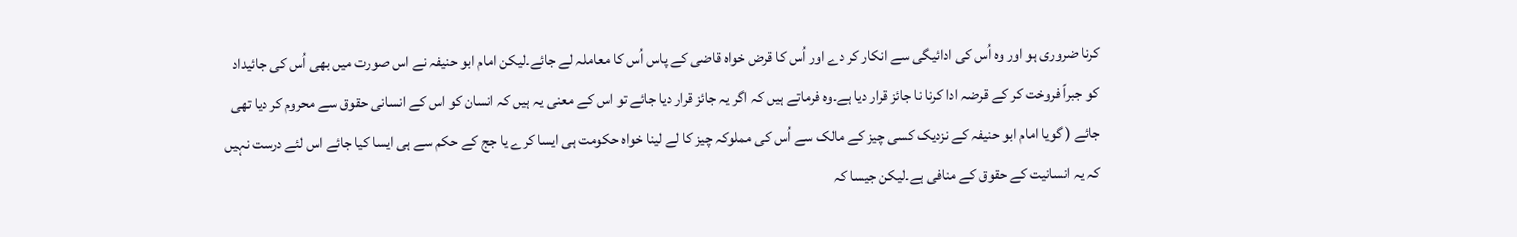کرنا ضروری ہو اور وہ اُس کی ادائیگی سے انکار کر دے اور اُس کا قرض خواہ قاضی کے پاس اُس کا معاملہ لے جائے۔لیکن امام ابو حنیفہ نے اس صورت میں بھی اُس کی جائیداد کو جبراً فروخت کر کے قرضہ ادا کرنا نا جائز قرار دیا ہے۔وہ فرماتے ہیں کہ اگر یہ جائز قرار دیا جائے تو اس کے معنی یہ ہیں کہ انسان کو اس کے انسانی حقوق سے محروم کر دیا تھی جائے ( گویا امام ابو حنیفہ کے نزدیک کسی چیز کے مالک سے اُس کی مملوکہ چیز کا لے لینا خواہ حکومت ہی ایسا کرے یا جج کے حکم سے ہی ایسا کیا جائے اس لئے درست نہیں کہ یہ انسانیت کے حقوق کے منافی ہے۔لیکن جیسا کہ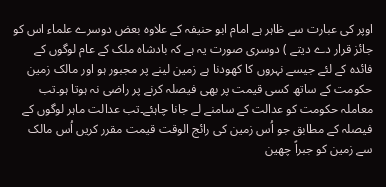اوپر کی عبارت سے ظاہر ہے امام ابو حنیفہ کے علاوہ بعض دوسرے علماء اس کو جائز قرار دے دیتے ) دوسری صورت یہ ہے کہ بادشاہ ملک کے عام لوگوں کے فائدہ کے لئے جیسے نہروں کا کھودنا ہے زمین لینے پر مجبور ہو اور مالک زمین حکومت کے ساتھ کسی قیمت پر بھی فیصلہ کرنے پر راضی نہ ہوتا ہو۔تب معاملہ حکومت کو عدالت کے سامنے لے جانا چاہئے۔تب عدالت ماہر لوگوں کے فیصلہ کے مطابق جو اُس زمین کی رائج الوقت قیمت مقرر کریں اُس مالک سے زمین کو جبراً چھین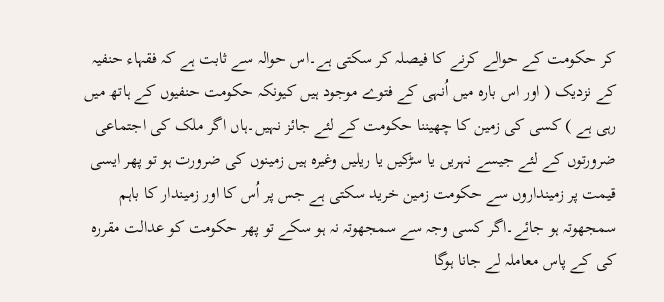کر حکومت کے حوالے کرنے کا فیصلہ کر سکتی ہے۔اس حوالہ سے ثابت ہے کہ فقہاء حنفیہ کے نزدیک ( اور اس بارہ میں اُنہی کے فتوے موجود ہیں کیونکہ حکومت حنفیوں کے ہاتھ میں رہی ہے ) کسی کی زمین کا چھیننا حکومت کے لئے جائز نہیں۔ہاں اگر ملک کی اجتماعی ضرورتوں کے لئے جیسے نہریں یا سڑکیں یا ریلیں وغیرہ ہیں زمینوں کی ضرورت ہو تو پھر ایسی قیمت پر زمینداروں سے حکومت زمین خرید سکتی ہے جس پر اُس کا اور زمیندار کا باہم سمجھوتہ ہو جائے۔اگر کسی وجہ سے سمجھوتہ نہ ہو سکے تو پھر حکومت کو عدالت مقررہ کی کے پاس معاملہ لے جانا ہوگا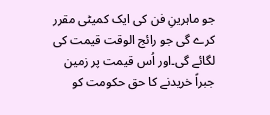جو ماہرینِ فن کی ایک کمیٹی مقرر کرے گی جو رائج الوقت قیمت کی لگائے گی۔اور اُس قیمت پر زمین جبراً خریدنے کا حق حکومت کو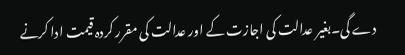دے گی۔بغیر عدالت کی اجازت کے اور عدالت کی مقرر کردہ قیمت ادا کرنے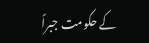کے حکومت جبراً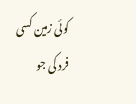کوئی زمین کسی فرد کی جو